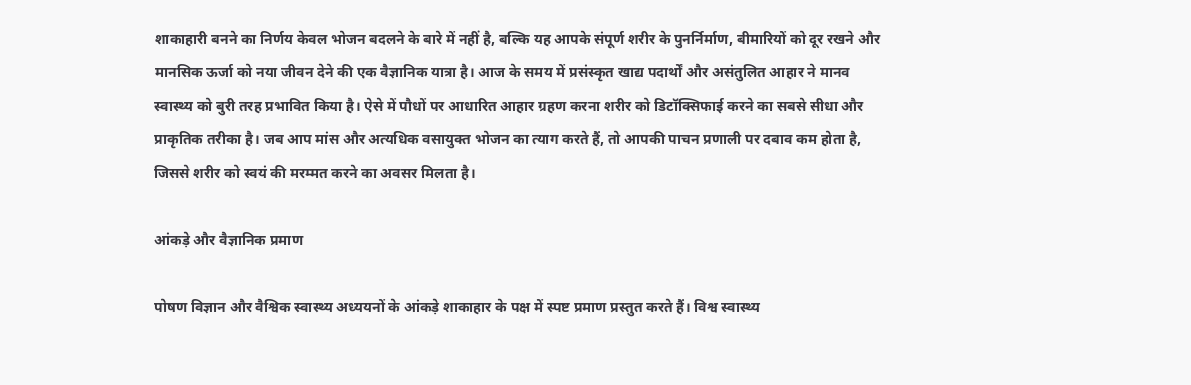शाकाहारी बनने का निर्णय केवल भोजन बदलने के बारे में नहीं है, बल्कि यह आपके संपूर्ण शरीर के पुनर्निर्माण, बीमारियों को दूर रखने और मानसिक ऊर्जा को नया जीवन देने की एक वैज्ञानिक यात्रा है। आज के समय में प्रसंस्कृत खाद्य पदार्थों और असंतुलित आहार ने मानव स्वास्थ्य को बुरी तरह प्रभावित किया है। ऐसे में पौधों पर आधारित आहार ग्रहण करना शरीर को डिटॉक्सिफाई करने का सबसे सीधा और प्राकृतिक तरीका है। जब आप मांस और अत्यधिक वसायुक्त भोजन का त्याग करते हैं, तो आपकी पाचन प्रणाली पर दबाव कम होता है, जिससे शरीर को स्वयं की मरम्मत करने का अवसर मिलता है।

आंकड़े और वैज्ञानिक प्रमाण

पोषण विज्ञान और वैश्विक स्वास्थ्य अध्ययनों के आंकड़े शाकाहार के पक्ष में स्पष्ट प्रमाण प्रस्तुत करते हैं। विश्व स्वास्थ्य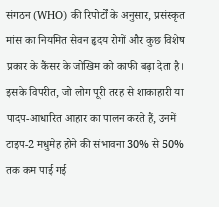संगठन (WHO) की रिपोर्टों के अनुसार, प्रसंस्कृत मांस का नियमित सेवन हृदय रोगों और कुछ विशेष प्रकार के कैंसर के जोखिम को काफी बढ़ा देता है। इसके विपरीत, जो लोग पूरी तरह से शाकाहारी या पादप-आधारित आहार का पालन करते हैं, उनमें टाइप-2 मधुमेह होने की संभावना 30% से 50% तक कम पाई गई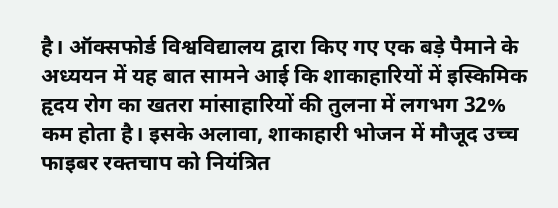है। ऑक्सफोर्ड विश्वविद्यालय द्वारा किए गए एक बड़े पैमाने के अध्ययन में यह बात सामने आई कि शाकाहारियों में इस्किमिक हृदय रोग का खतरा मांसाहारियों की तुलना में लगभग 32% कम होता है। इसके अलावा, शाकाहारी भोजन में मौजूद उच्च फाइबर रक्तचाप को नियंत्रित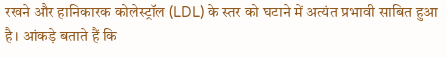रखने और हानिकारक कोलेस्ट्रॉल (LDL) के स्तर को घटाने में अत्यंत प्रभावी साबित हुआ है। आंकड़े बताते हैं कि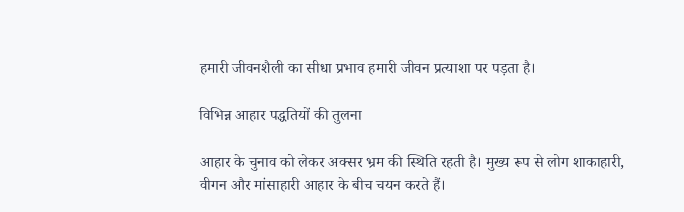हमारी जीवनशैली का सीधा प्रभाव हमारी जीवन प्रत्याशा पर पड़ता है।

विभिन्न आहार पद्धतियों की तुलना

आहार के चुनाव को लेकर अक्सर भ्रम की स्थिति रहती है। मुख्य रूप से लोग शाकाहारी, वीगन और मांसाहारी आहार के बीच चयन करते हैं।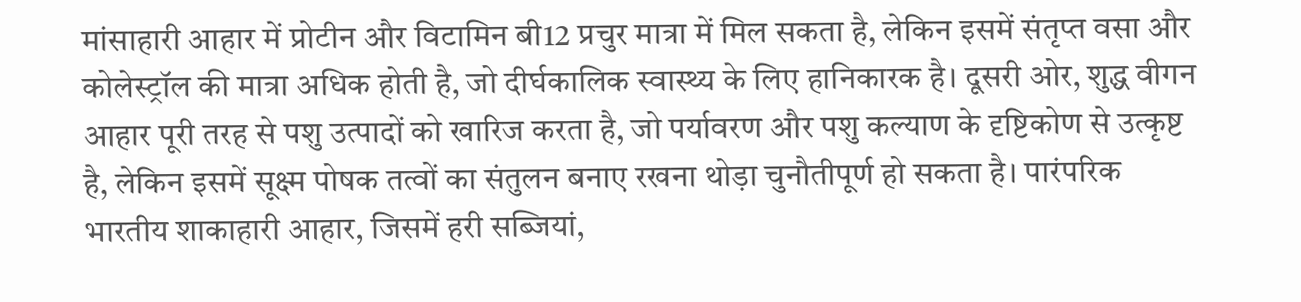मांसाहारी आहार में प्रोटीन और विटामिन बी12 प्रचुर मात्रा में मिल सकता है, लेकिन इसमें संतृप्त वसा और कोलेस्ट्रॉल की मात्रा अधिक होती है, जो दीर्घकालिक स्वास्थ्य के लिए हानिकारक है। दूसरी ओर, शुद्ध वीगन आहार पूरी तरह से पशु उत्पादों को खारिज करता है, जो पर्यावरण और पशु कल्याण के दृष्टिकोण से उत्कृष्ट है, लेकिन इसमें सूक्ष्म पोषक तत्वों का संतुलन बनाए रखना थोड़ा चुनौतीपूर्ण हो सकता है। पारंपरिक भारतीय शाकाहारी आहार, जिसमें हरी सब्जियां,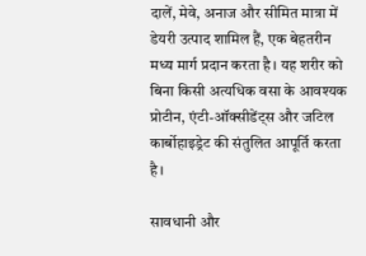दालें, मेवे, अनाज और सीमित मात्रा में डेयरी उत्पाद शामिल हैं, एक बेहतरीन मध्य मार्ग प्रदान करता है। यह शरीर को बिना किसी अत्यधिक वसा के आवश्यक प्रोटीन, एंटी-ऑक्सीडेंट्स और जटिल कार्बोहाइड्रेट की संतुलित आपूर्ति करता है।

सावधानी और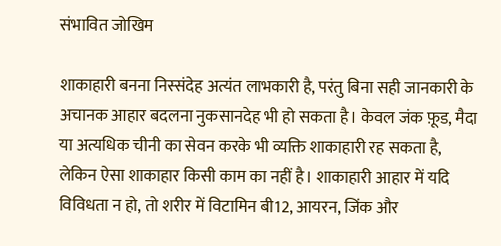संभावित जोखिम

शाकाहारी बनना निस्संदेह अत्यंत लाभकारी है, परंतु बिना सही जानकारी के अचानक आहार बदलना नुकसानदेह भी हो सकता है। केवल जंक फ़ूड, मैदा या अत्यधिक चीनी का सेवन करके भी व्यक्ति शाकाहारी रह सकता है, लेकिन ऐसा शाकाहार किसी काम का नहीं है। शाकाहारी आहार में यदि विविधता न हो, तो शरीर में विटामिन बी12, आयरन, जिंक और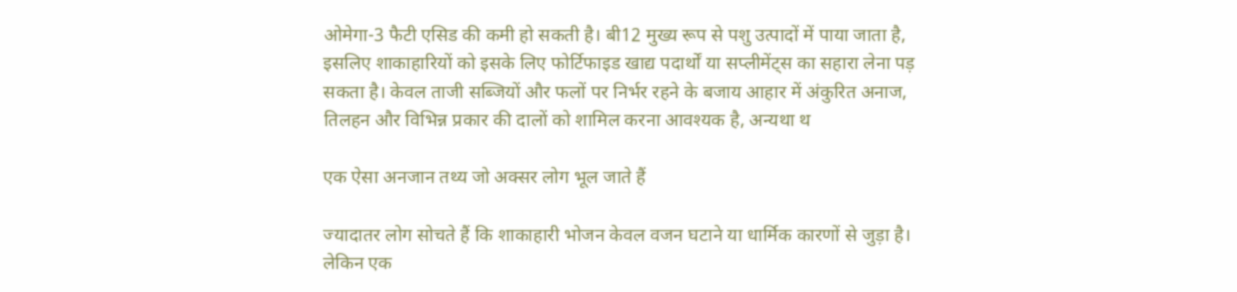ओमेगा-3 फैटी एसिड की कमी हो सकती है। बी12 मुख्य रूप से पशु उत्पादों में पाया जाता है, इसलिए शाकाहारियों को इसके लिए फोर्टिफाइड खाद्य पदार्थों या सप्लीमेंट्स का सहारा लेना पड़ सकता है। केवल ताजी सब्जियों और फलों पर निर्भर रहने के बजाय आहार में अंकुरित अनाज, तिलहन और विभिन्न प्रकार की दालों को शामिल करना आवश्यक है, अन्यथा थ

एक ऐसा अनजान तथ्य जो अक्सर लोग भूल जाते हैं

ज्यादातर लोग सोचते हैं कि शाकाहारी भोजन केवल वजन घटाने या धार्मिक कारणों से जुड़ा है। लेकिन एक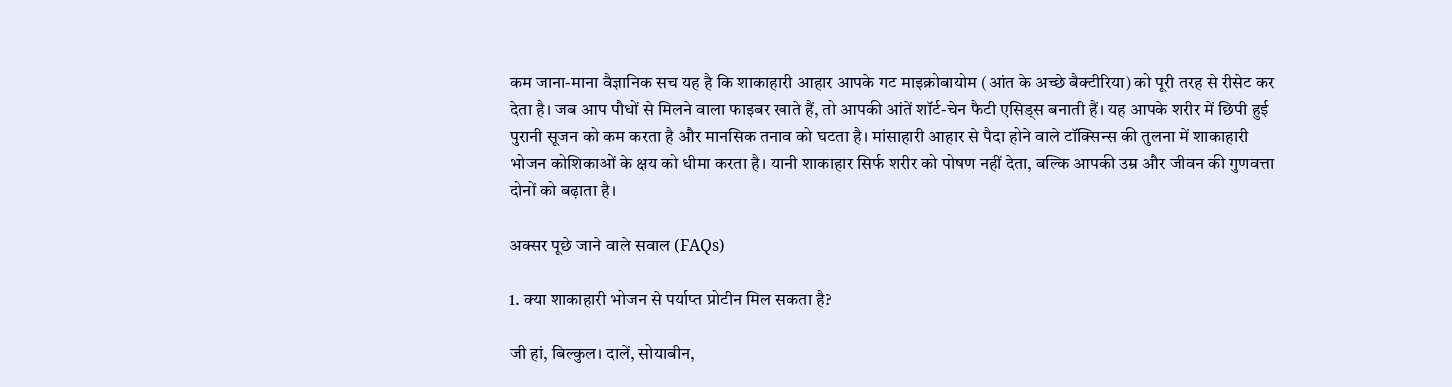कम जाना-माना वैज्ञानिक सच यह है कि शाकाहारी आहार आपके गट माइक्रोबायोम (आंत के अच्छे बैक्टीरिया) को पूरी तरह से रीसेट कर देता है। जब आप पौधों से मिलने वाला फाइबर खाते हैं, तो आपकी आंतें शॉर्ट-चेन फैटी एसिड्स बनाती हैं। यह आपके शरीर में छिपी हुई पुरानी सूजन को कम करता है और मानसिक तनाव को घटता है। मांसाहारी आहार से पैदा होने वाले टॉक्सिन्स की तुलना में शाकाहारी भोजन कोशिकाओं के क्षय को धीमा करता है। यानी शाकाहार सिर्फ शरीर को पोषण नहीं देता, बल्कि आपकी उम्र और जीवन की गुणवत्ता दोनों को बढ़ाता है।

अक्सर पूछे जाने वाले सवाल (FAQs)

1. क्या शाकाहारी भोजन से पर्याप्त प्रोटीन मिल सकता है?

जी हां, बिल्कुल। दालें, सोयाबीन,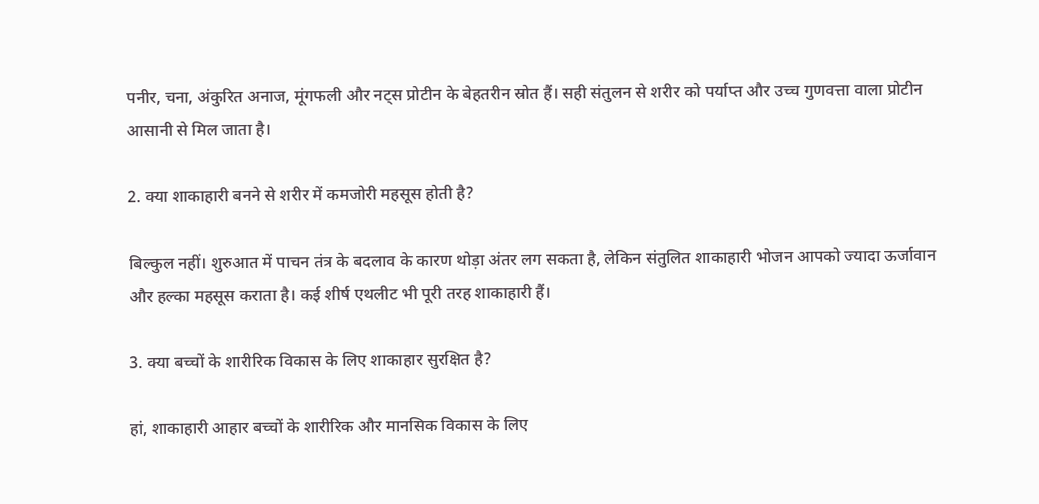पनीर, चना, अंकुरित अनाज, मूंगफली और नट्स प्रोटीन के बेहतरीन स्रोत हैं। सही संतुलन से शरीर को पर्याप्त और उच्च गुणवत्ता वाला प्रोटीन आसानी से मिल जाता है।

2. क्या शाकाहारी बनने से शरीर में कमजोरी महसूस होती है?

बिल्कुल नहीं। शुरुआत में पाचन तंत्र के बदलाव के कारण थोड़ा अंतर लग सकता है, लेकिन संतुलित शाकाहारी भोजन आपको ज्यादा ऊर्जावान और हल्का महसूस कराता है। कई शीर्ष एथलीट भी पूरी तरह शाकाहारी हैं।

3. क्या बच्चों के शारीरिक विकास के लिए शाकाहार सुरक्षित है?

हां, शाकाहारी आहार बच्चों के शारीरिक और मानसिक विकास के लिए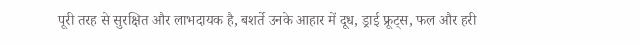पूरी तरह से सुरक्षित और लाभदायक है, बशर्ते उनके आहार में दूध, ड्राई फ्रूट्स, फल और हरी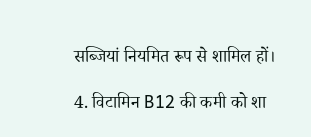सब्जियां नियमित रूप से शामिल हों।

4. विटामिन B12 की कमी को शा